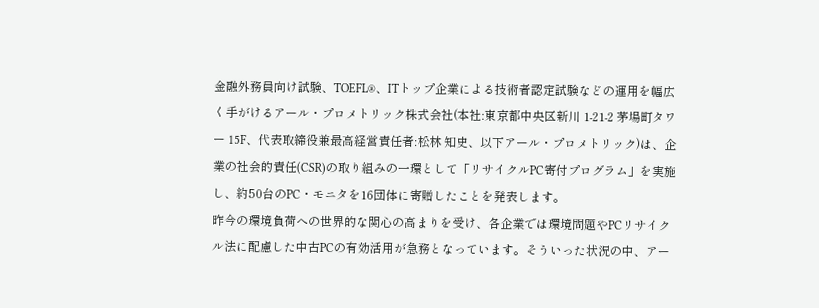金融外務員向け試験、TOEFL®、ITトップ企業による技術者認定試験などの運用を幅広く手がけるアール・プロメトリック株式会社(本社:東京都中央区新川 1-21-2 茅場町タワー 15F、代表取締役兼最高経営責任者:松林 知史、以下アール・プロメトリック)は、企業の社会的責任(CSR)の取り組みの一環として「リサイクルPC寄付プログラム」を実施し、約50台のPC・モニタを16団体に寄贈したことを発表します。
昨今の環境負荷への世界的な関心の高まりを受け、各企業では環境問題やPCリサイクル法に配慮した中古PCの有効活用が急務となっています。そういった状況の中、アー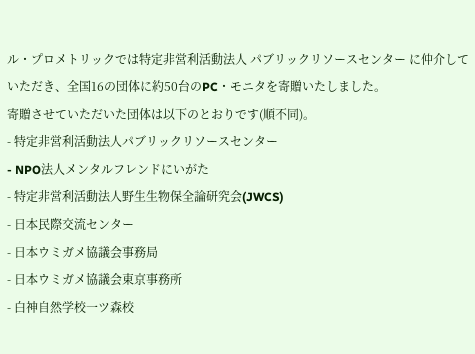ル・プロメトリックでは特定非営利活動法人 パブリックリソースセンター に仲介していただき、全国16の団体に約50台のPC・モニタを寄贈いたしました。
寄贈させていただいた団体は以下のとおりです(順不同)。
- 特定非営利活動法人パブリックリソースセンター
- NPO法人メンタルフレンドにいがた
- 特定非営利活動法人野生生物保全論研究会(JWCS)
- 日本民際交流センター
- 日本ウミガメ協議会事務局
- 日本ウミガメ協議会東京事務所
- 白神自然学校一ツ森校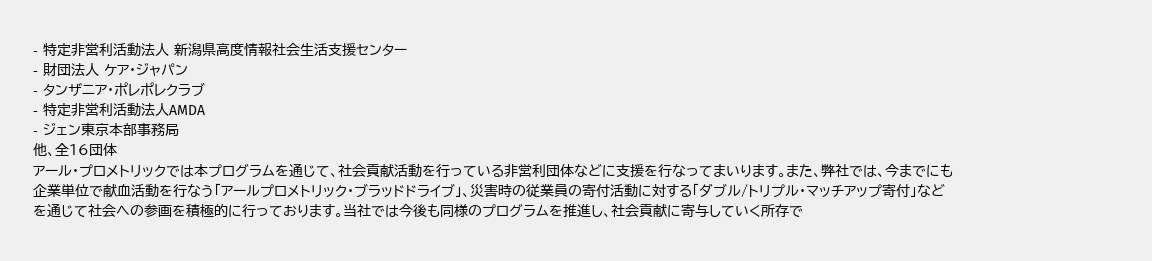- 特定非営利活動法人 新潟県高度情報社会生活支援センター
- 財団法人 ケア・ジャパン
- タンザニア・ポレポレクラブ
- 特定非営利活動法人AMDA
- ジェン東京本部事務局
他、全16団体
アール・プロメトリックでは本プログラムを通じて、社会貢献活動を行っている非営利団体などに支援を行なってまいります。また、弊社では、今までにも企業単位で献血活動を行なう「アールプロメトリック・ブラッドドライブ」、災害時の従業員の寄付活動に対する「ダブル/トリプル・マッチアップ寄付」などを通じて社会への参画を積極的に行っております。当社では今後も同様のプログラムを推進し、社会貢献に寄与していく所存で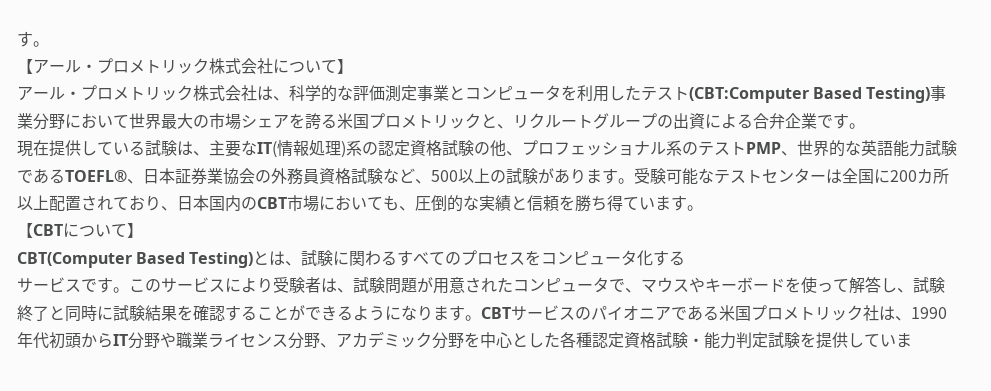す。
【アール・プロメトリック株式会社について】
アール・プロメトリック株式会社は、科学的な評価測定事業とコンピュータを利用したテスト(CBT:Computer Based Testing)事業分野において世界最大の市場シェアを誇る米国プロメトリックと、リクルートグループの出資による合弁企業です。
現在提供している試験は、主要なIT(情報処理)系の認定資格試験の他、プロフェッショナル系のテストPMP、世界的な英語能力試験であるTOEFL®、日本証券業協会の外務員資格試験など、500以上の試験があります。受験可能なテストセンターは全国に200カ所以上配置されており、日本国内のCBT市場においても、圧倒的な実績と信頼を勝ち得ています。
【CBTについて】
CBT(Computer Based Testing)とは、試験に関わるすべてのプロセスをコンピュータ化する
サービスです。このサービスにより受験者は、試験問題が用意されたコンピュータで、マウスやキーボードを使って解答し、試験終了と同時に試験結果を確認することができるようになります。CBTサービスのパイオニアである米国プロメトリック社は、1990年代初頭からIT分野や職業ライセンス分野、アカデミック分野を中心とした各種認定資格試験・能力判定試験を提供していま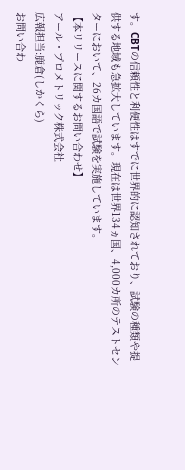す。CBTの信頼性と利便性はすでに世界的に認知されており、試験の種類や提供する地域も急拡大しています。現在は世界134ヵ国、4,000カ所のテストセンターにおいて、26カ国語で試験を実施しています。
【本リリースに関するお問い合わせ】
アール・プロメトリック株式会社
広報担当:鹿倉(しかくら)
お問い合わ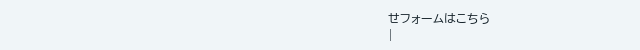せフォームはこちら
|